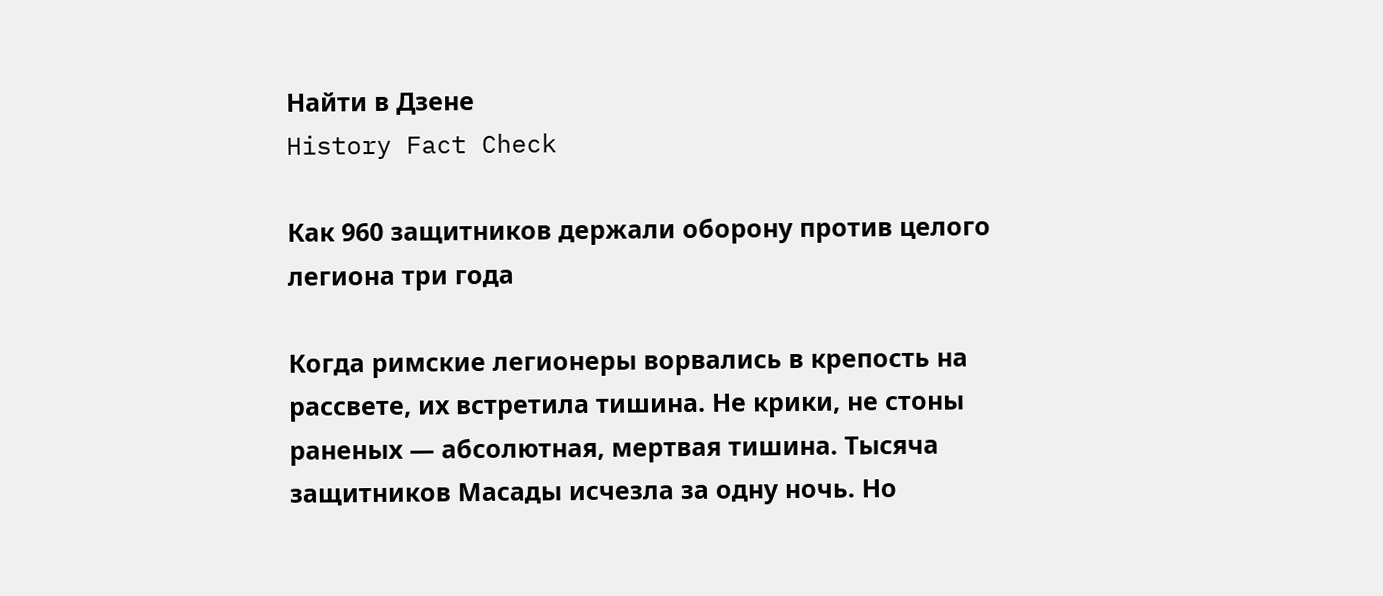Найти в Дзене
History Fact Check

Как 960 защитников держали оборону против целого легиона три года

Когда римские легионеры ворвались в крепость на рассвете, их встретила тишина. Не крики, не стоны раненых — абсолютная, мертвая тишина. Тысяча защитников Масады исчезла за одну ночь. Но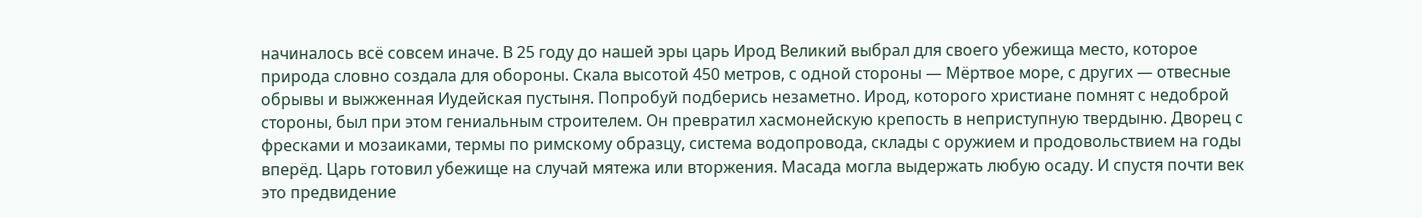начиналось всё совсем иначе. В 25 году до нашей эры царь Ирод Великий выбрал для своего убежища место, которое природа словно создала для обороны. Скала высотой 450 метров, с одной стороны — Мёртвое море, с других — отвесные обрывы и выжженная Иудейская пустыня. Попробуй подберись незаметно. Ирод, которого христиане помнят с недоброй стороны, был при этом гениальным строителем. Он превратил хасмонейскую крепость в неприступную твердыню. Дворец с фресками и мозаиками, термы по римскому образцу, система водопровода, склады с оружием и продовольствием на годы вперёд. Царь готовил убежище на случай мятежа или вторжения. Масада могла выдержать любую осаду. И спустя почти век это предвидение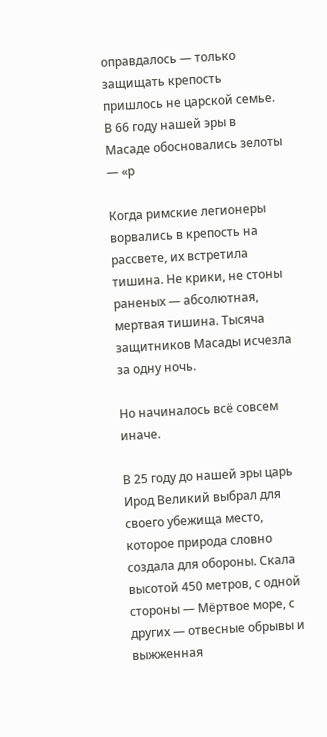оправдалось — только защищать крепость пришлось не царской семье. В 66 году нашей эры в Масаде обосновались зелоты — «р

Когда римские легионеры ворвались в крепость на рассвете, их встретила тишина. Не крики, не стоны раненых — абсолютная, мертвая тишина. Тысяча защитников Масады исчезла за одну ночь.

Но начиналось всё совсем иначе.

В 25 году до нашей эры царь Ирод Великий выбрал для своего убежища место, которое природа словно создала для обороны. Скала высотой 450 метров, с одной стороны — Мёртвое море, с других — отвесные обрывы и выжженная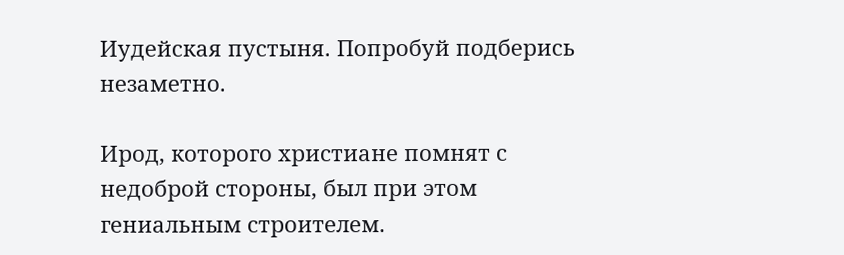Иудейская пустыня. Попробуй подберись незаметно.

Ирод, которого христиане помнят с недоброй стороны, был при этом гениальным строителем.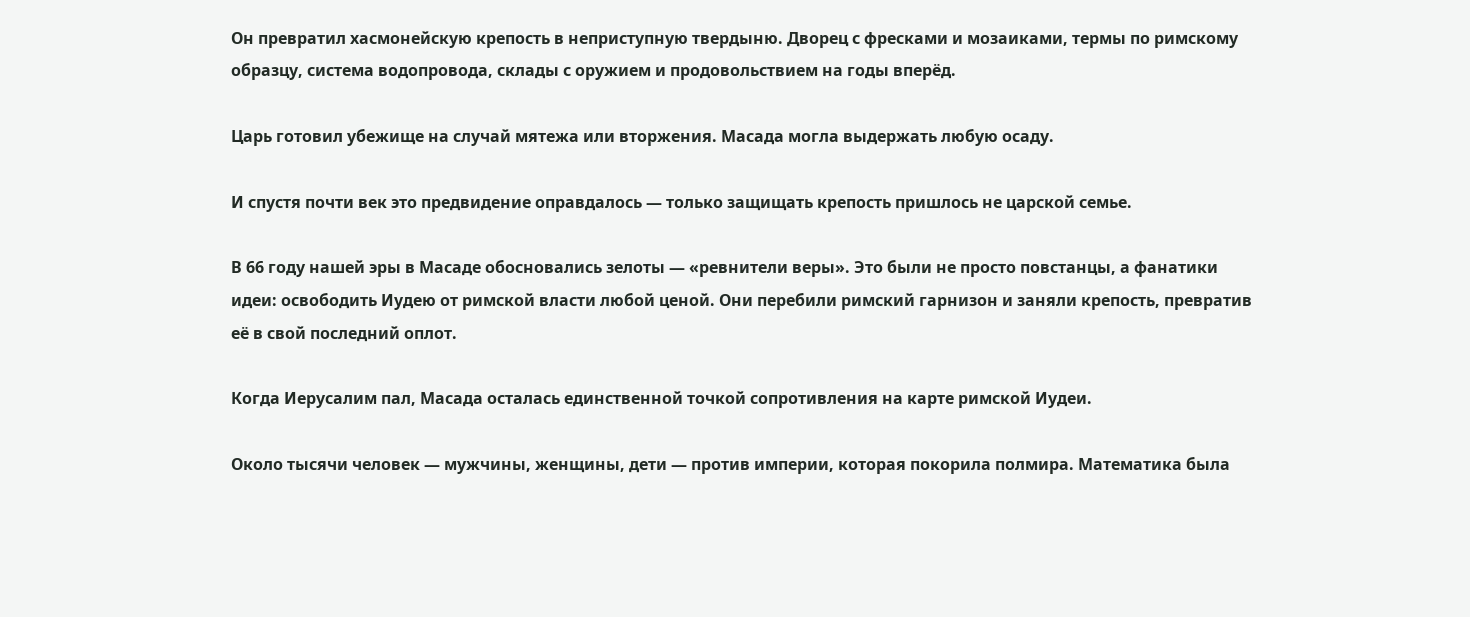Он превратил хасмонейскую крепость в неприступную твердыню. Дворец с фресками и мозаиками, термы по римскому образцу, система водопровода, склады с оружием и продовольствием на годы вперёд.

Царь готовил убежище на случай мятежа или вторжения. Масада могла выдержать любую осаду.

И спустя почти век это предвидение оправдалось — только защищать крепость пришлось не царской семье.

В 66 году нашей эры в Масаде обосновались зелоты — «ревнители веры». Это были не просто повстанцы, а фанатики идеи: освободить Иудею от римской власти любой ценой. Они перебили римский гарнизон и заняли крепость, превратив её в свой последний оплот.

Когда Иерусалим пал, Масада осталась единственной точкой сопротивления на карте римской Иудеи.

Около тысячи человек — мужчины, женщины, дети — против империи, которая покорила полмира. Математика была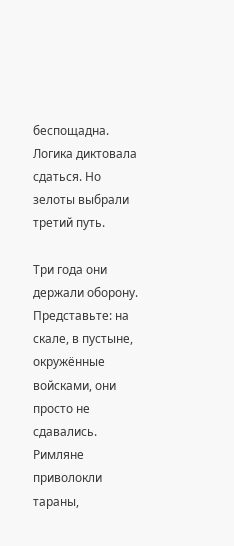беспощадна. Логика диктовала сдаться. Но зелоты выбрали третий путь.

Три года они держали оборону. Представьте: на скале, в пустыне, окружённые войсками, они просто не сдавались. Римляне приволокли тараны,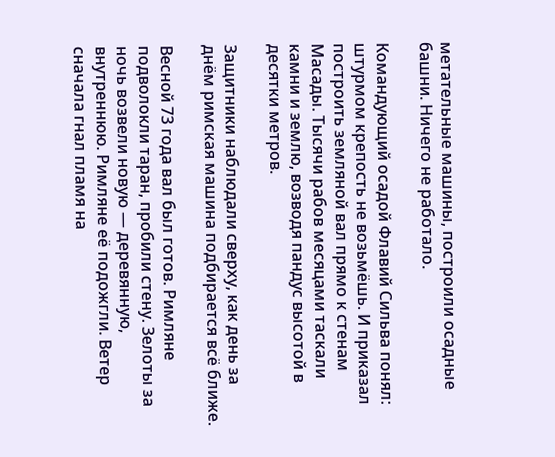метательные машины, построили осадные башни. Ничего не работало.

Командующий осадой Флавий Сильва понял: штурмом крепость не возьмёшь. И приказал построить земляной вал прямо к стенам Масады. Тысячи рабов месяцами таскали камни и землю, возводя пандус высотой в десятки метров.

Защитники наблюдали сверху, как день за днём римская машина подбирается всё ближе.

Весной 73 года вал был готов. Римляне подволокли таран, пробили стену. Зелоты за ночь возвели новую — деревянную, внутреннюю. Римляне её подожгли. Ветер сначала гнал пламя на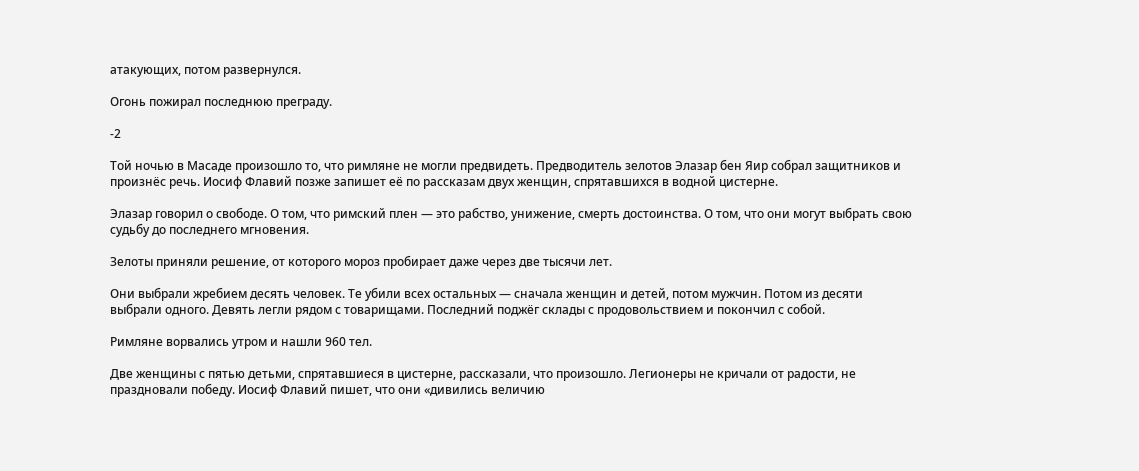атакующих, потом развернулся.

Огонь пожирал последнюю преграду.

-2

Той ночью в Масаде произошло то, что римляне не могли предвидеть. Предводитель зелотов Элазар бен Яир собрал защитников и произнёс речь. Иосиф Флавий позже запишет её по рассказам двух женщин, спрятавшихся в водной цистерне.

Элазар говорил о свободе. О том, что римский плен — это рабство, унижение, смерть достоинства. О том, что они могут выбрать свою судьбу до последнего мгновения.

Зелоты приняли решение, от которого мороз пробирает даже через две тысячи лет.

Они выбрали жребием десять человек. Те убили всех остальных — сначала женщин и детей, потом мужчин. Потом из десяти выбрали одного. Девять легли рядом с товарищами. Последний поджёг склады с продовольствием и покончил с собой.

Римляне ворвались утром и нашли 960 тел.

Две женщины с пятью детьми, спрятавшиеся в цистерне, рассказали, что произошло. Легионеры не кричали от радости, не праздновали победу. Иосиф Флавий пишет, что они «дивились величию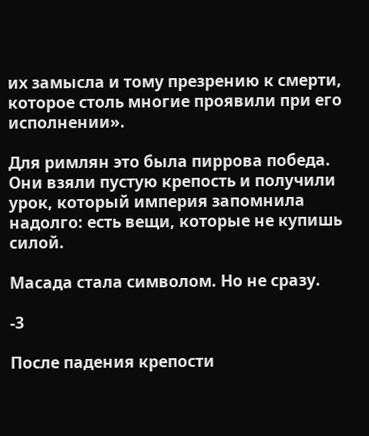их замысла и тому презрению к смерти, которое столь многие проявили при его исполнении».

Для римлян это была пиррова победа. Они взяли пустую крепость и получили урок, который империя запомнила надолго: есть вещи, которые не купишь силой.

Масада стала символом. Но не сразу.

-3

После падения крепости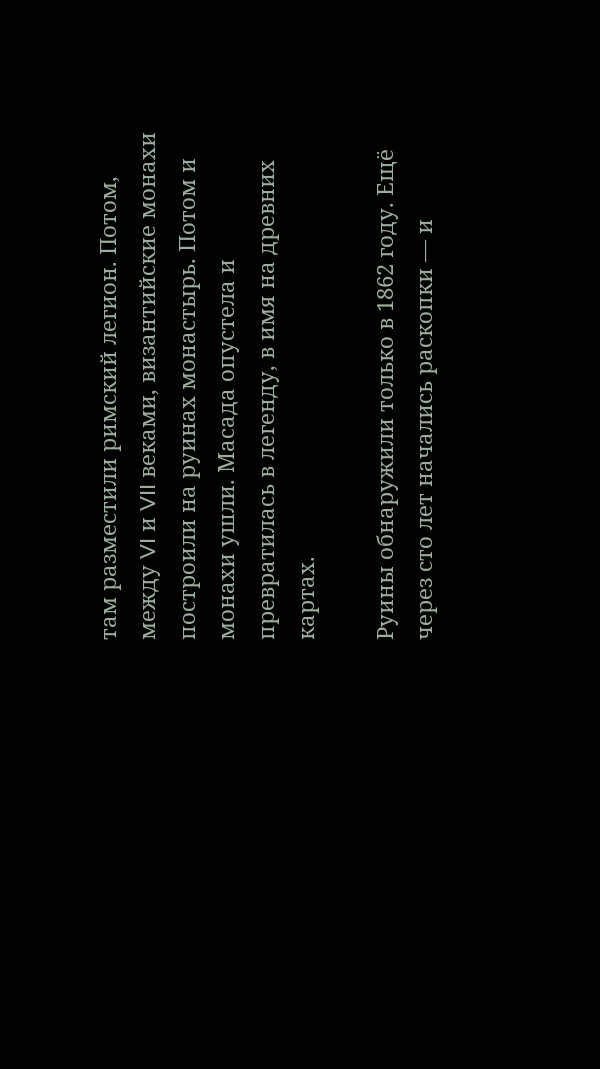там разместили римский легион. Потом, между VI и VII веками, византийские монахи построили на руинах монастырь. Потом и монахи ушли. Масада опустела и превратилась в легенду, в имя на древних картах.

Руины обнаружили только в 1862 году. Ещё через сто лет начались раскопки — и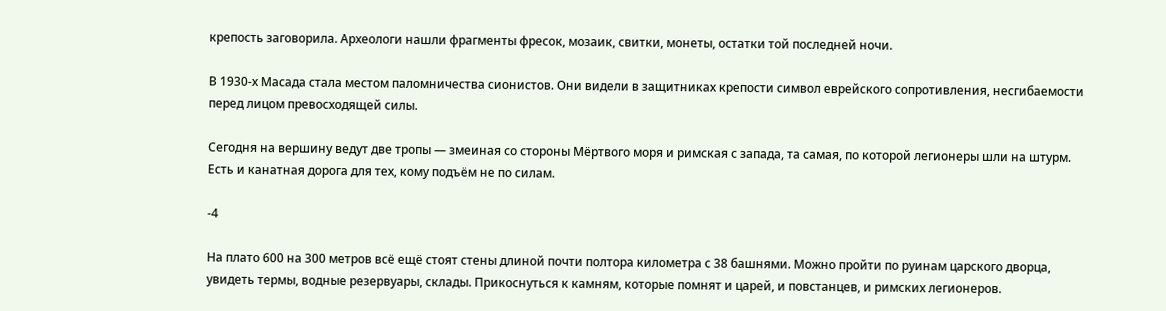крепость заговорила. Археологи нашли фрагменты фресок, мозаик, свитки, монеты, остатки той последней ночи.

В 1930-х Масада стала местом паломничества сионистов. Они видели в защитниках крепости символ еврейского сопротивления, несгибаемости перед лицом превосходящей силы.

Сегодня на вершину ведут две тропы — змеиная со стороны Мёртвого моря и римская с запада, та самая, по которой легионеры шли на штурм. Есть и канатная дорога для тех, кому подъём не по силам.

-4

На плато 600 на 300 метров всё ещё стоят стены длиной почти полтора километра с 38 башнями. Можно пройти по руинам царского дворца, увидеть термы, водные резервуары, склады. Прикоснуться к камням, которые помнят и царей, и повстанцев, и римских легионеров.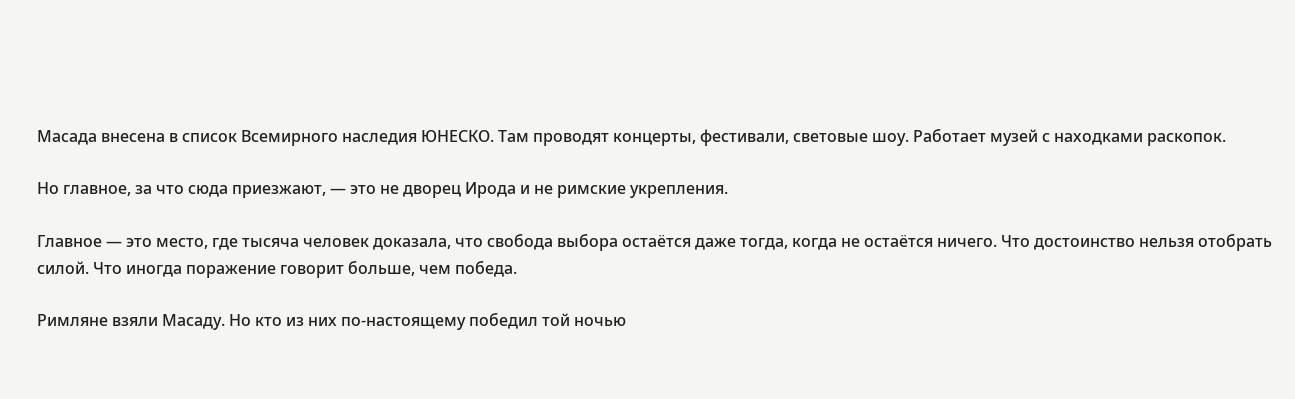Масада внесена в список Всемирного наследия ЮНЕСКО. Там проводят концерты, фестивали, световые шоу. Работает музей с находками раскопок.

Но главное, за что сюда приезжают, — это не дворец Ирода и не римские укрепления.

Главное — это место, где тысяча человек доказала, что свобода выбора остаётся даже тогда, когда не остаётся ничего. Что достоинство нельзя отобрать силой. Что иногда поражение говорит больше, чем победа.

Римляне взяли Масаду. Но кто из них по-настоящему победил той ночью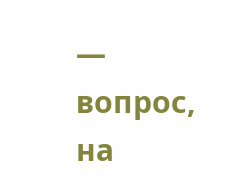— вопрос, на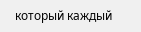который каждый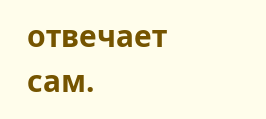отвечает сам.